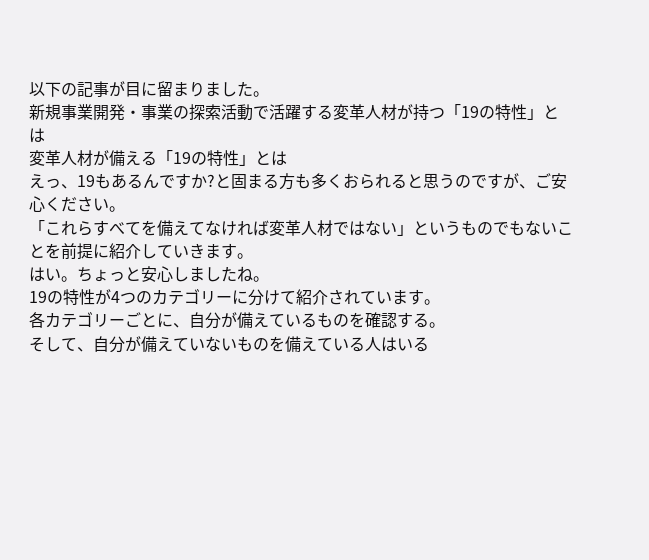以下の記事が目に留まりました。
新規事業開発・事業の探索活動で活躍する変革人材が持つ「19の特性」とは
変革人材が備える「19の特性」とは
えっ、19もあるんですか?と固まる方も多くおられると思うのですが、ご安心ください。
「これらすべてを備えてなければ変革人材ではない」というものでもないことを前提に紹介していきます。
はい。ちょっと安心しましたね。
19の特性が4つのカテゴリーに分けて紹介されています。
各カテゴリーごとに、自分が備えているものを確認する。
そして、自分が備えていないものを備えている人はいる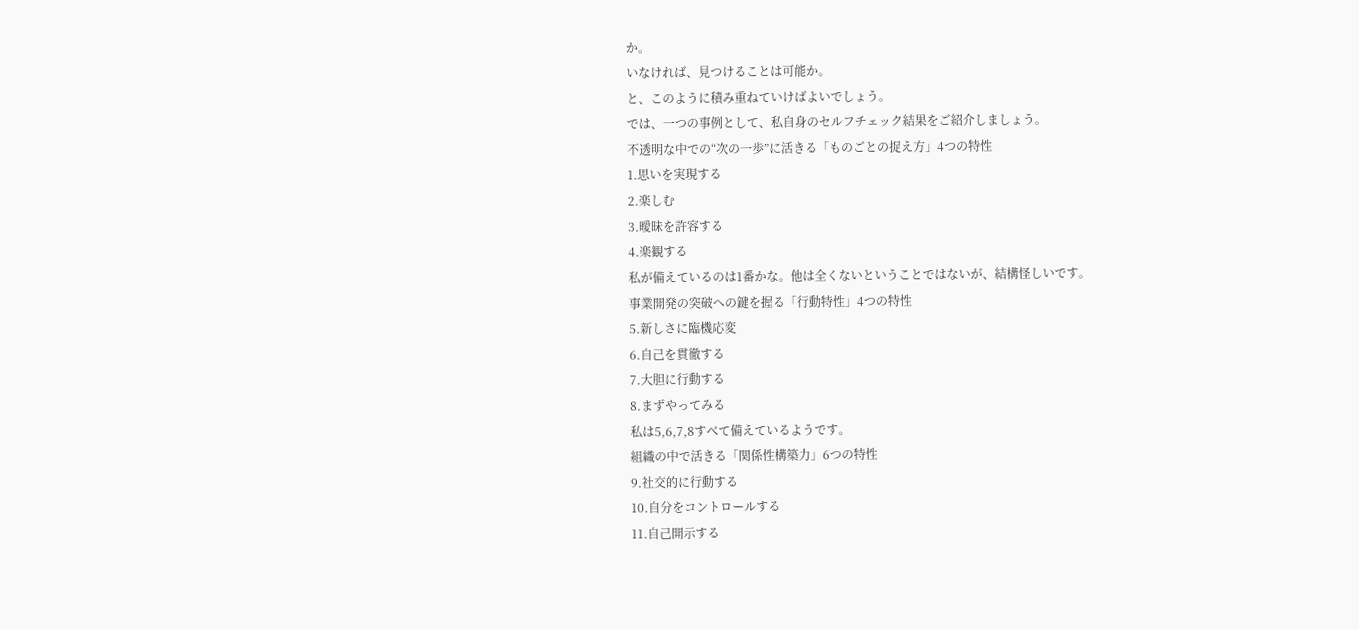か。
いなければ、見つけることは可能か。
と、このように積み重ねていけばよいでしょう。
では、一つの事例として、私自身のセルフチェック結果をご紹介しましょう。
不透明な中での“次の一歩”に活きる「ものごとの捉え方」4つの特性
1.思いを実現する
2.楽しむ
3.曖昧を許容する
4.楽観する
私が備えているのは1番かな。他は全くないということではないが、結構怪しいです。
事業開発の突破への鍵を握る「行動特性」4つの特性
5.新しさに臨機応変
6.自己を貫徹する
7.大胆に行動する
8.まずやってみる
私は5,6,7,8すべて備えているようです。
組織の中で活きる「関係性構築力」6つの特性
9.社交的に行動する
10.自分をコントロールする
11.自己開示する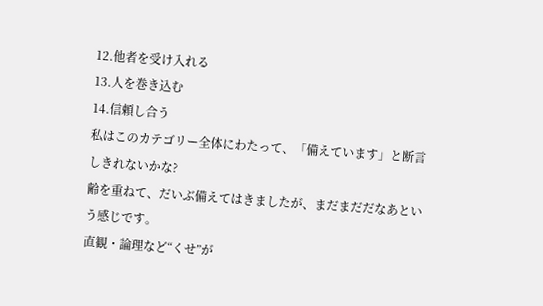12.他者を受け入れる
13.人を巻き込む
14.信頼し合う
私はこのカテゴリー全体にわたって、「備えています」と断言しきれないかな?
齢を重ねて、だいぶ備えてはきましたが、まだまだだなあという感じです。
直観・論理など“くせ”が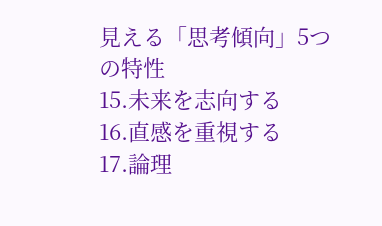見える「思考傾向」5つの特性
15.未来を志向する
16.直感を重視する
17.論理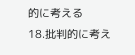的に考える
18.批判的に考え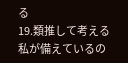る
19.類推して考える
私が備えているの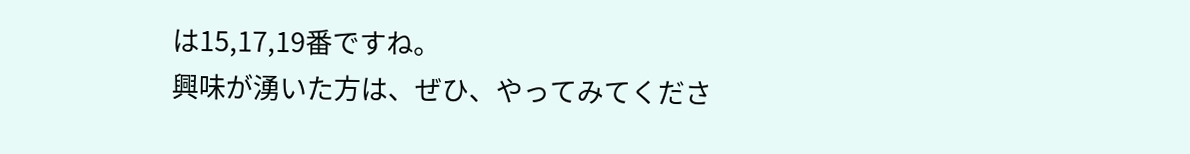は15,17,19番ですね。
興味が湧いた方は、ぜひ、やってみてくださ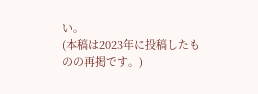い。
(本稿は2023年に投稿したものの再掲です。)